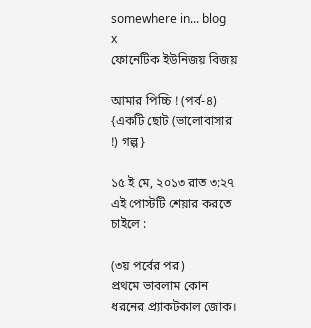somewhere in... blog
x
ফোনেটিক ইউনিজয় বিজয়

আমার পিচ্চি ! (পর্ব-৪) {একটি ছোট (ভালোবাসার !) গল্প}

১৫ ই মে, ২০১৩ রাত ৩:২৭
এই পোস্টটি শেয়ার করতে চাইলে :

(৩য় পর্বের পর)
প্রথমে ভাবলাম কোন ধরনের প্র্যাকটকাল জোক।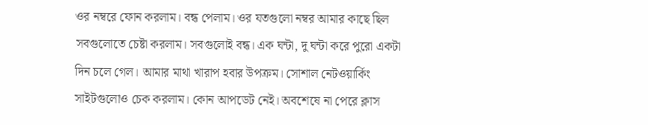ওর নম্বরে ফোন করলাম। বন্ধ পেলাম। ওর যতগুলো নম্বর আমার কাছে ছিল সবগুলোতে চেষ্টা করলাম। সবগুলোই বন্ধ। এক ঘন্টা, দু ঘন্টা করে পুরো একটা দিন চলে গেল। আমার মাথা খারাপ হবার উপক্রম। সোশাল নেটওয়ার্কিং সাইটগুলোও চেক করলাম। কোন আপডেট নেই। অবশেষে না পেরে ক্লাস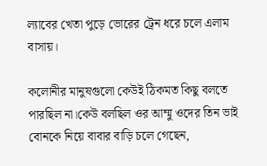ল্যাবের খেতা পুড়ে ভোরের ট্রেন ধরে চলে এলাম বাসায়।

কলোনীর মানুষগুলো কেউই ঠিকমত কিছু বলতে পারছিল না।কেউ বলছিল ওর আম্মু ওদের তিন ভাই বোনকে নিয়ে বাবার বাড়ি চলে গেছেন,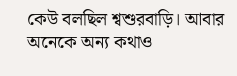কেউ বলছিল শ্বশুরবাড়ি। আবার অনেকে অন্য কথাও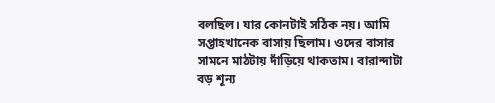বলছিল। যার কোনটাই সঠিক নয়। আমি সপ্তাহখানেক বাসায় ছিলাম। ওদের বাসার সামনে মাঠটায় দাঁড়িয়ে থাকতাম। বারান্দাটা বড় শূন্য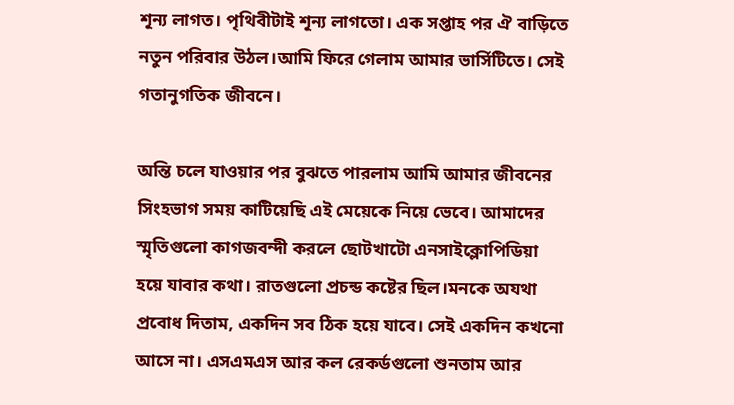শূন্য লাগত। পৃথিবীটাই শূন্য লাগতো। এক সপ্তাহ পর ঐ বাড়িতে নতুন পরিবার উঠল।আমি ফিরে গেলাম আমার ভার্সিটিতে। সেই গতানুগতিক জীবনে।

অন্তি চলে যাওয়ার পর বুঝতে পারলাম আমি আমার জীবনের সিংহভাগ সময় কাটিয়েছি এই মেয়েকে নিয়ে ভেবে। আমাদের স্মৃতিগুলো কাগজবন্দী করলে ছোটখাটো এনসাইক্লোপিডিয়া হয়ে যাবার কথা। রাতগুলো প্রচন্ড কষ্টের ছিল।মনকে অযথা প্রবোধ দিতাম, একদিন সব ঠিক হয়ে যাবে। সেই একদিন কখনো আসে না। এসএমএস আর কল রেকর্ডগুলো শুনতাম আর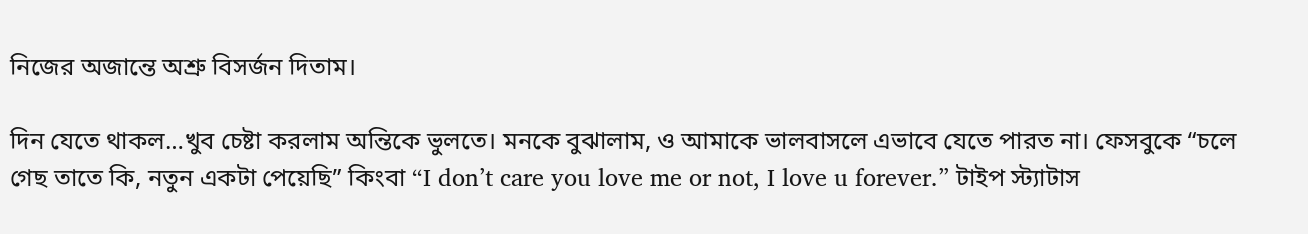নিজের অজান্তে অশ্রু বিসর্জন দিতাম।

দিন যেতে থাকল…খুব চেষ্টা করলাম অন্তিকে ভুলতে। মনকে বুঝালাম, ও আমাকে ভালবাসলে এভাবে যেতে পারত না। ফেসবুকে “চলে গেছ তাতে কি, নতুন একটা পেয়েছি” কিংবা “I don’t care you love me or not, I love u forever.” টাইপ স্ট্যাটাস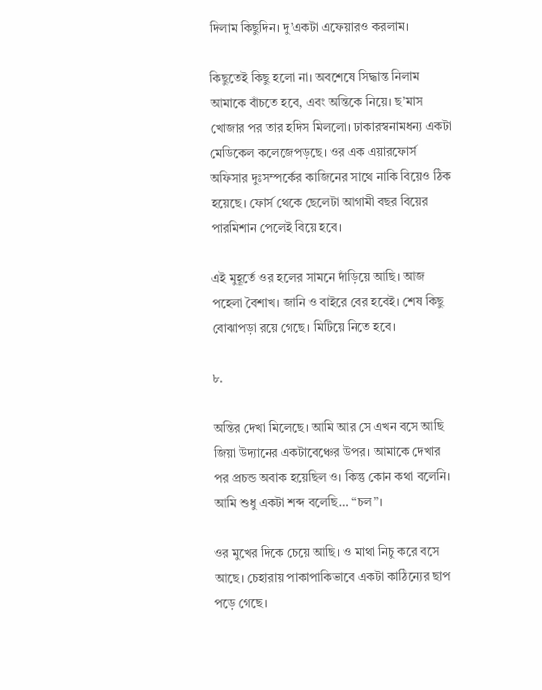দিলাম কিছুদিন। দু’একটা এফেয়ারও করলাম।

কিছুতেই কিছু হলো না। অবশেষে সিদ্ধান্ত নিলাম আমাকে বাঁচতে হবে, এবং অন্তিকে নিয়ে। ছ’মাস খোজার পর তার হদিস মিললো। ঢাকারস্বনামধন্য একটা মেডিকেল কলেজেপড়ছে। ওর এক এয়ারফোর্স অফিসার দুঃসম্পর্কের কাজিনের সাথে নাকি বিয়েও ঠিক হয়েছে। ফোর্স থেকে ছেলেটা আগামী বছর বিয়ের পারমিশান পেলেই বিয়ে হবে।

এই মুহূর্তে ওর হলের সামনে দাঁড়িয়ে আছি। আজ পহেলা বৈশাখ। জানি ও বাইরে বের হবেই। শেষ কিছু বোঝাপড়া রয়ে গেছে। মিটিয়ে নিতে হবে।

৮.

অন্তির দেখা মিলেছে। আমি আর সে এখন বসে আছি জিয়া উদ্যানের একটাবেঞ্চের উপর। আমাকে দেখার পর প্রচন্ড অবাক হয়েছিল ও। কিন্তু কোন কথা বলেনি। আমি শুধু একটা শব্দ বলেছি… “চল”।

ওর মুখের দিকে চেয়ে আছি। ও মাথা নিচু করে বসে আছে। চেহারায় পাকাপাকিভাবে একটা কাঠিন্যের ছাপ পড়ে গেছে।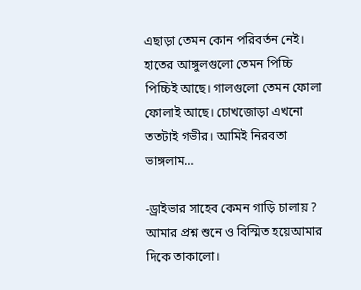এছাড়া তেমন কোন পরিবর্তন নেই। হাতের আঙ্গুলগুলো তেমন পিচ্চি পিচ্চিই আছে। গালগুলো তেমন ফোলা ফোলাই আছে। চোখজোড়া এখনো ততটাই গভীর। আমিই নিরবতা ভাঙ্গলাম…

-ড্রাইভার সাহেব কেমন গাড়ি চালায় ?
আমার প্রশ্ন শুনে ও বিস্মিত হয়েআমার দিকে তাকালো।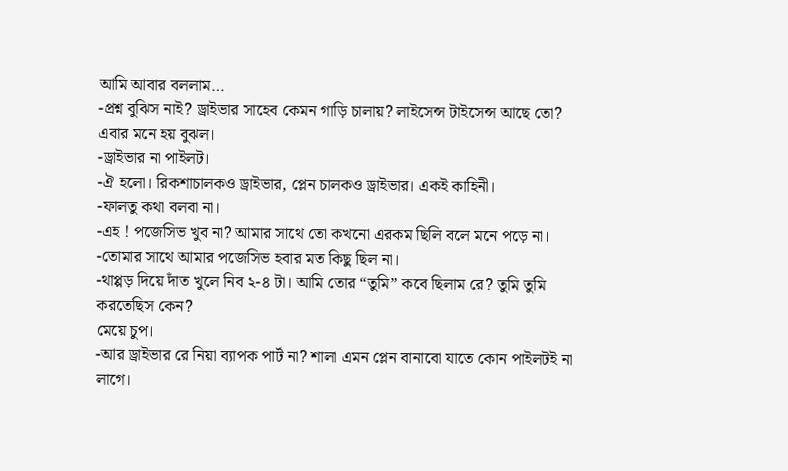আমি আবার বললাম…
-প্রশ্ন বুঝিস নাই? ড্রাইভার সাহেব কেমন গাড়ি চালায়? লাইসেন্স টাইসেন্স আছে তো?
এবার মনে হয় বুঝল।
-ড্রাইভার না পাইলট।
-ঐ হলো। রিকশাচালকও ড্রাইভার, প্লেন চালকও ড্রাইভার। একই কাহিনী।
-ফালতু কথা বলবা না।
-এহ ! পজেসিভ খুব না? আমার সাথে তো কখনো এরকম ছিলি বলে মনে পড়ে না।
-তোমার সাথে আমার পজেসিভ হবার মত কিছু ছিল না।
-থাপ্পড় দিয়ে দাঁত খুলে নিব ২-৪ টা। আমি তোর “তুমি” কবে ছিলাম রে? তুমি তুমি করতেছিস কেন?
মেয়ে চুপ।
-আর ড্রাইভার রে নিয়া ব্যাপক পার্ট না? শালা এমন প্লেন বানাবো যাতে কোন পাইলটই না লাগে।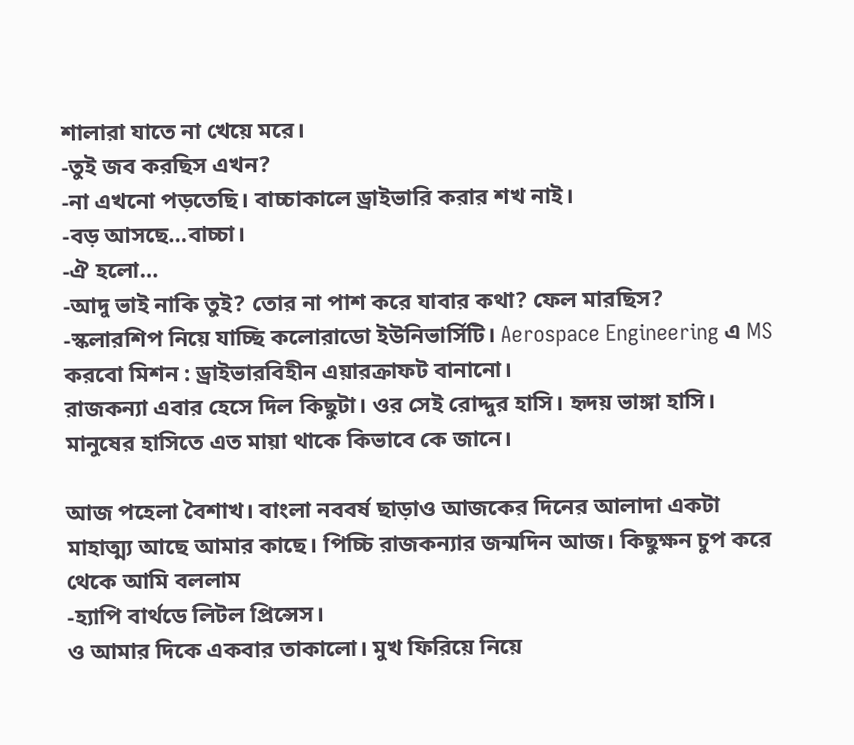শালারা যাতে না খেয়ে মরে।
-তুই জব করছিস এখন?
-না এখনো পড়তেছি। বাচ্চাকালে ড্রাইভারি করার শখ নাই।
-বড় আসছে…বাচ্চা।
-ঐ হলো…
-আদু ভাই নাকি তুই? তোর না পাশ করে যাবার কথা? ফেল মারছিস?
-স্কলারশিপ নিয়ে যাচ্ছি কলোরাডো ইউনিভার্সিটি। Aerospace Engineering এ MS করবো মিশন : ড্রাইভারবিহীন এয়ারক্রাফট বানানো।
রাজকন্যা এবার হেসে দিল কিছুটা। ওর সেই রোদ্দুর হাসি। হৃদয় ভাঙ্গা হাসি। মানুষের হাসিতে এত মায়া থাকে কিভাবে কে জানে।

আজ পহেলা বৈশাখ। বাংলা নববর্ষ ছাড়াও আজকের দিনের আলাদা একটা মাহাত্ম্য আছে আমার কাছে। পিচ্চি রাজকন্যার জন্মদিন আজ। কিছুক্ষন চুপ করে থেকে আমি বললাম
-হ্যাপি বার্থডে লিটল প্রিন্সেস।
ও আমার দিকে একবার তাকালো। মুখ ফিরিয়ে নিয়ে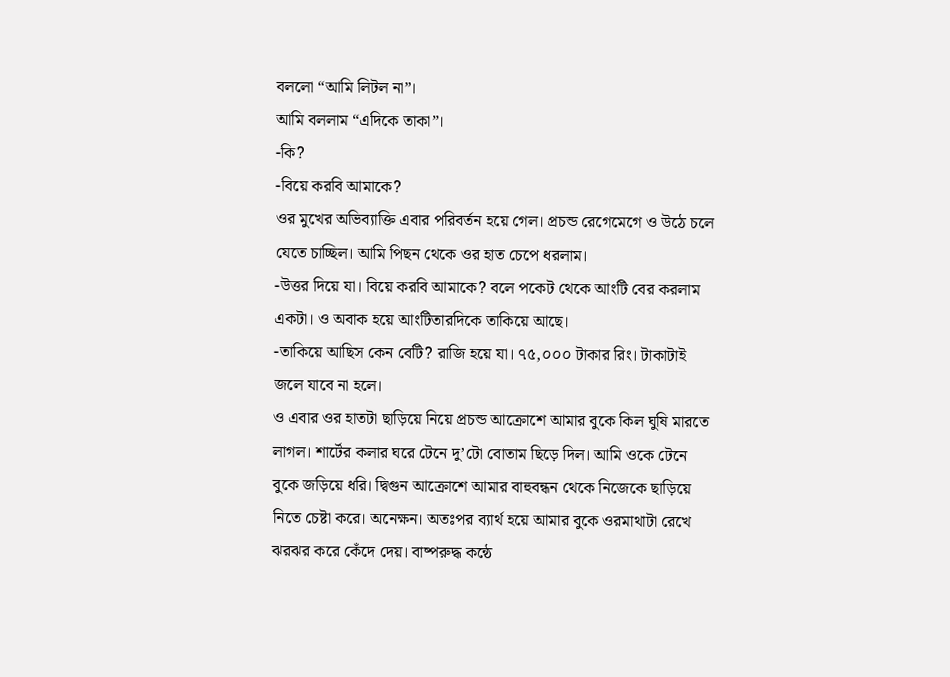বললো “আমি লিটল না”।
আমি বললাম “এদিকে তাকা”।
-কি?
-বিয়ে করবি আমাকে?
ওর মুখের অভিব্যাক্তি এবার পরিবর্তন হয়ে গেল। প্রচন্ড রেগেমেগে ও উঠে চলে যেতে চাচ্ছিল। আমি পিছন থেকে ওর হাত চেপে ধরলাম।
-উত্তর দিয়ে যা। বিয়ে করবি আমাকে? বলে পকেট থেকে আংটি বের করলাম একটা। ও অবাক হয়ে আংটিতারদিকে তাকিয়ে আছে।
-তাকিয়ে আছিস কেন বেটি? রাজি হয়ে যা। ৭৫,০০০ টাকার রিং। টাকাটাই জলে যাবে না হলে।
ও এবার ওর হাতটা ছাড়িয়ে নিয়ে প্রচন্ড আক্রোশে আমার বুকে কিল ঘুষি মারতে লাগল। শার্টের কলার ঘরে টেনে দু’টো বোতাম ছিড়ে দিল। আমি ওকে টেনে বুকে জড়িয়ে ধরি। দ্বিগুন আক্রোশে আমার বাহুবন্ধন থেকে নিজেকে ছাড়িয়ে নিতে চেষ্টা করে। অনেক্ষন। অতঃপর ব্যার্থ হয়ে আমার বুকে ওরমাথাটা রেখে ঝরঝর করে কেঁদে দেয়। বাষ্পরুদ্ধ কন্ঠে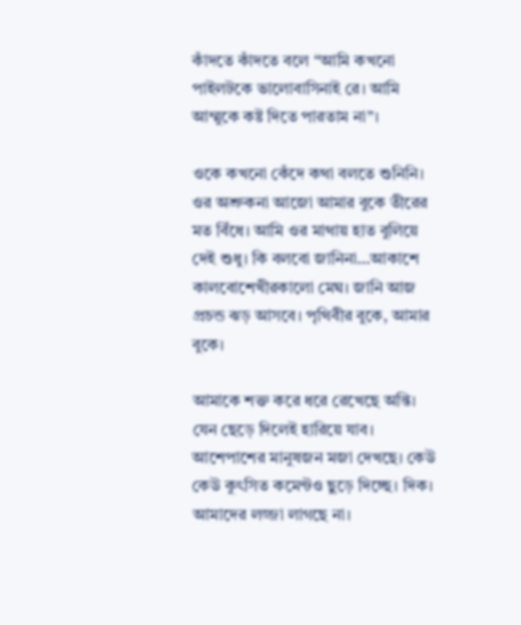কাঁদতে কাঁদতে বলে “আমি কখনো পাইলটকে ভালোবাসিনাই রে। আমি আম্মুকে কষ্ট দিতে পারতাম না”।

ওকে কখনো কেঁদে কথা বলতে শুনিনি। ওর অশ্রুকনা আজো আমার বুকে তীরের মত বিঁধে। আমি ওর মাথায় হাত বুলিয়ে দেই শুধু। কি বলবো জানিনা…আকাশে কালবোশেখীরকালো মেঘ। জানি আজ প্রচন্ড ঝড় আসবে। পৃথিবীর বুকে, আমার বুকে।

আমাকে শক্ত করে ধরে রেখেছে অন্তি। যেন ছেড়ে দিলেই হারিয়ে যাব। আশেপাশের মানুষজন মজা দেখছে। কেউ কেউ কুৎসিত কমেন্টও ছুড়ে দিচ্ছে। দিক। আমাদের লজ্জা লাগছে না।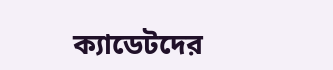ক্যাডেটদের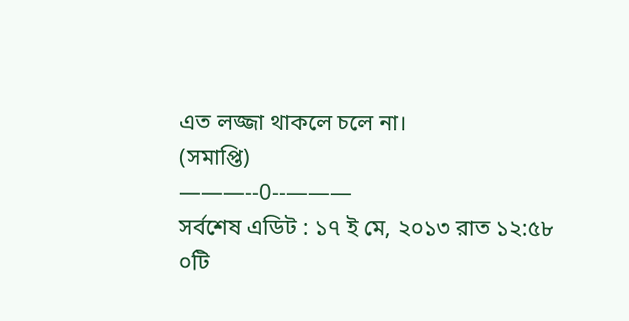এত লজ্জা থাকলে চলে না।
(সমাপ্তি)
———--0--———
সর্বশেষ এডিট : ১৭ ই মে, ২০১৩ রাত ১২:৫৮
০টি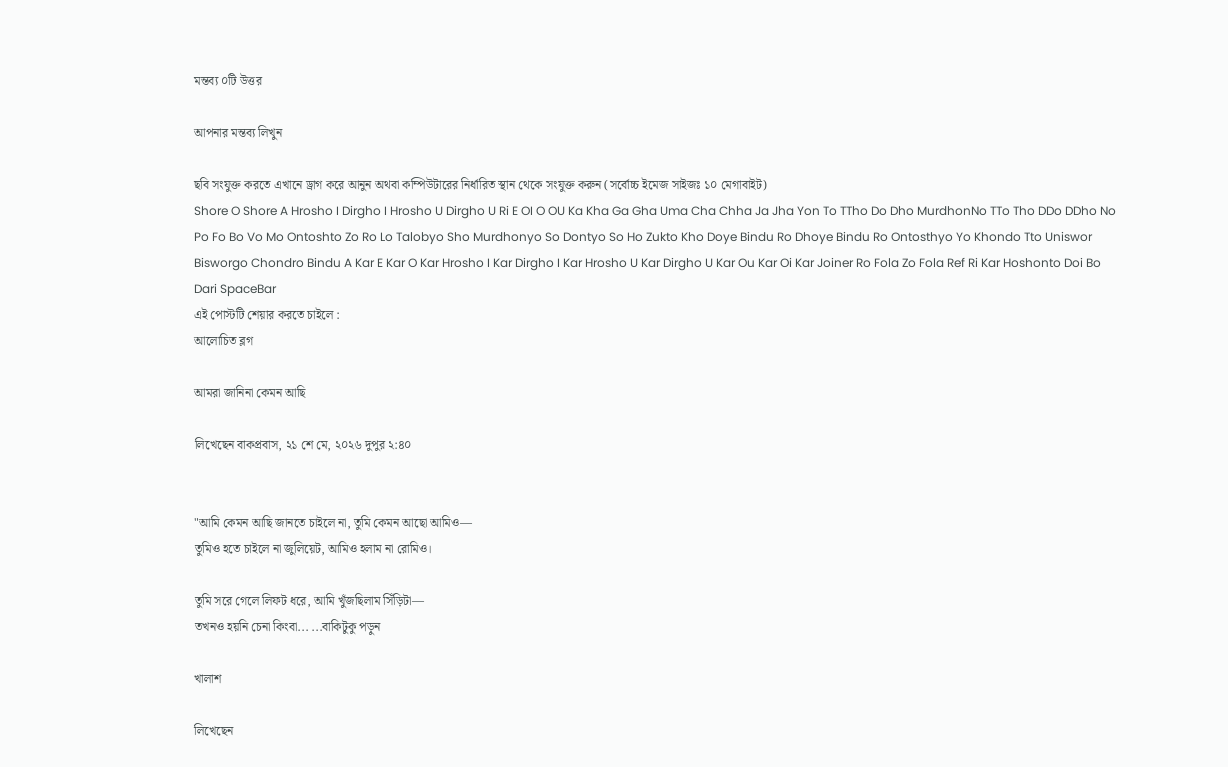মন্তব্য ০টি উত্তর

আপনার মন্তব্য লিখুন

ছবি সংযুক্ত করতে এখানে ড্রাগ করে আনুন অথবা কম্পিউটারের নির্ধারিত স্থান থেকে সংযুক্ত করুন (সর্বোচ্চ ইমেজ সাইজঃ ১০ মেগাবাইট)
Shore O Shore A Hrosho I Dirgho I Hrosho U Dirgho U Ri E OI O OU Ka Kha Ga Gha Uma Cha Chha Ja Jha Yon To TTho Do Dho MurdhonNo TTo Tho DDo DDho No Po Fo Bo Vo Mo Ontoshto Zo Ro Lo Talobyo Sho Murdhonyo So Dontyo So Ho Zukto Kho Doye Bindu Ro Dhoye Bindu Ro Ontosthyo Yo Khondo Tto Uniswor Bisworgo Chondro Bindu A Kar E Kar O Kar Hrosho I Kar Dirgho I Kar Hrosho U Kar Dirgho U Kar Ou Kar Oi Kar Joiner Ro Fola Zo Fola Ref Ri Kar Hoshonto Doi Bo Dari SpaceBar
এই পোস্টটি শেয়ার করতে চাইলে :
আলোচিত ব্লগ

আমরা জানিনা কেমন আছি

লিখেছেন বাকপ্রবাস, ২১ শে মে, ২০২৬ দুপুর ২:৪০


"আমি কেমন আছি জানতে চাইলে না, তুমি কেমন আছো আমিও—
তুমিও হতে চাইলে না জুলিয়েট, আমিও হলাম না রোমিও।

তুমি সরে গেলে লিফট ধরে, আমি খুঁজছিলাম সিঁড়িটা—
তখনও হয়নি চেনা কিংবা... ...বাকিটুকু পড়ুন

খালাশ

লিখেছেন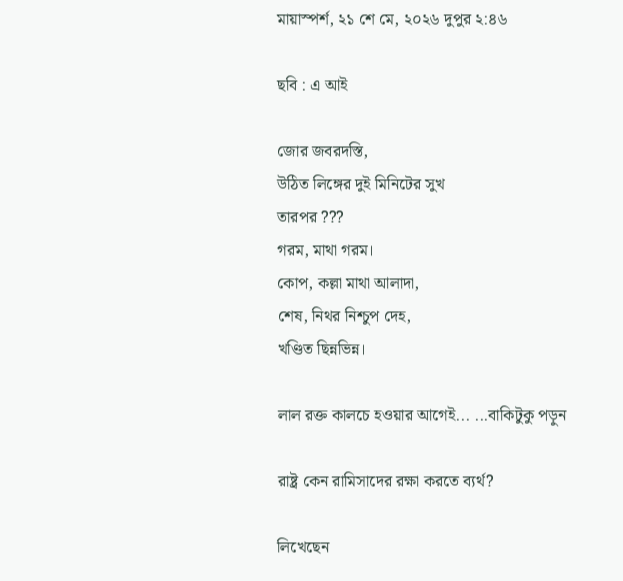মায়াস্পর্শ, ২১ শে মে, ২০২৬ দুপুর ২:৪৬

ছবি : এ আই

জোর জবরদস্তি,
উঠিত লিঙ্গের দুই মিনিটের সুখ
তারপর ???
গরম, মাথা গরম।
কোপ, কল্লা মাথা আলাদা,
শেষ, নিথর নিশ্চুপ দেহ,
খণ্ডিত ছিন্নভিন্ন।

লাল রক্ত কালচে হওয়ার আগেই... ...বাকিটুকু পড়ুন

রাষ্ট্র কেন রামিসাদের রক্ষা করতে ব্যর্থ?

লিখেছেন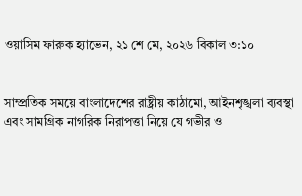ওয়াসিম ফারুক হ্যাভেন, ২১ শে মে, ২০২৬ বিকাল ৩:১০


সাম্প্রতিক সময়ে বাংলাদেশের রাষ্ট্রীয় কাঠামো, আইনশৃঙ্খলা ব্যবস্থা এবং সামগ্রিক নাগরিক নিরাপত্তা নিয়ে যে গভীর ও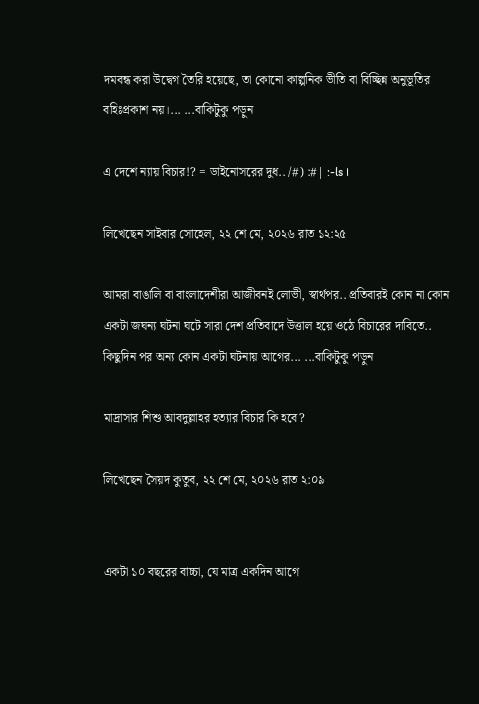দমবন্ধ করা উদ্বেগ তৈরি হয়েছে, তা কোনো কাল্পনিক ভীতি বা বিচ্ছিন্ন অনুভূতির বহিঃপ্রকাশ নয়।... ...বাকিটুকু পড়ুন

এ দেশে ন্যায় বিচার!? = ডাইনোসরের দুধ.. /#) :#| :-ls ।

লিখেছেন সাইবার সোহেল, ২২ শে মে, ২০২৬ রাত ১২:২৫

আমরা বাঙালি বা বাংলাদেশীরা আজীবনই লোভী, স্বার্থপর.. প্রতিবারই কোন না কোন একটা জঘন্য ঘটনা ঘটে সারা দেশ প্রতিবাদে উত্তাল হয়ে ওঠে বিচারের দাবিতে.. কিছুদিন পর অন্য কোন একটা ঘটনায় আগের... ...বাকিটুকু পড়ুন

মাদ্রাসার শিশু আবদুল্লাহর হত্যার বিচার কি হবে?

লিখেছেন সৈয়দ কুতুব, ২২ শে মে, ২০২৬ রাত ২:০৯


একটা ১০ বছরের বাচ্চা, যে মাত্র একদিন আগে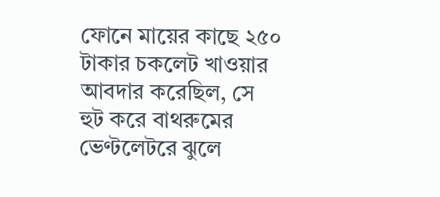ফোনে মায়ের কাছে ২৫০ টাকার চকলেট খাওয়ার আবদার করেছিল, সে হুট করে বাথরুমের ভেণ্টলেটরে ঝুলে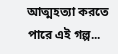আত্মহত্যা করতে পারে এই গল্প...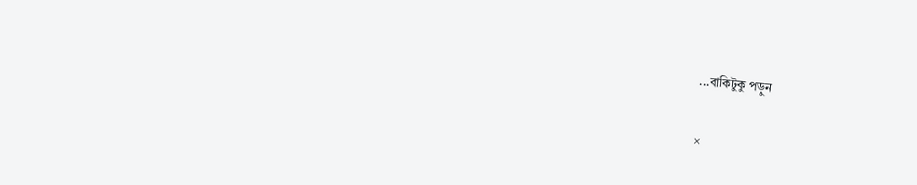...বাকিটুকু পড়ুন

×